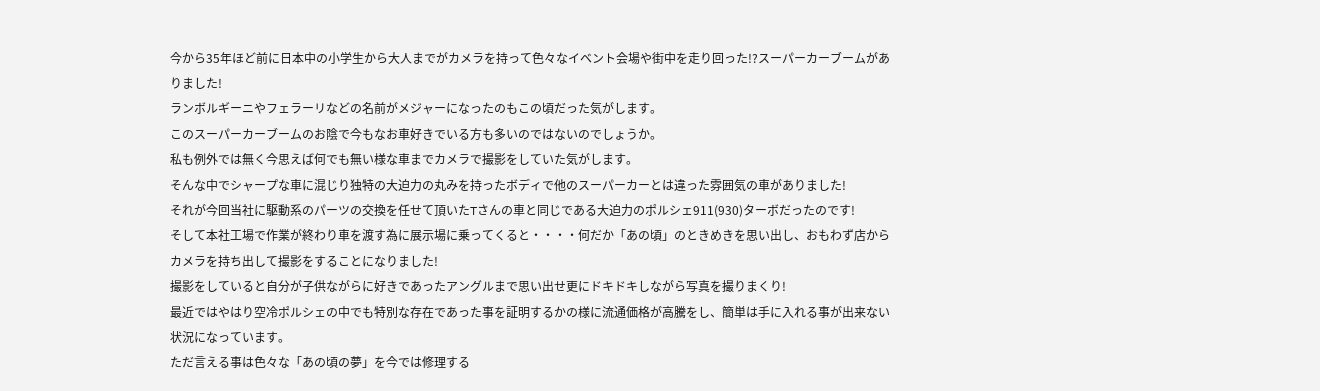今から35年ほど前に日本中の小学生から大人までがカメラを持って色々なイベント会場や街中を走り回った!?スーパーカーブームがありました!
ランボルギーニやフェラーリなどの名前がメジャーになったのもこの頃だった気がします。
このスーパーカーブームのお陰で今もなお車好きでいる方も多いのではないのでしょうか。
私も例外では無く今思えば何でも無い様な車までカメラで撮影をしていた気がします。
そんな中でシャープな車に混じり独特の大迫力の丸みを持ったボディで他のスーパーカーとは違った雰囲気の車がありました!
それが今回当社に駆動系のパーツの交換を任せて頂いたTさんの車と同じである大迫力のポルシェ911(930)ターボだったのです!
そして本社工場で作業が終わり車を渡す為に展示場に乗ってくると・・・・何だか「あの頃」のときめきを思い出し、おもわず店からカメラを持ち出して撮影をすることになりました!
撮影をしていると自分が子供ながらに好きであったアングルまで思い出せ更にドキドキしながら写真を撮りまくり!
最近ではやはり空冷ポルシェの中でも特別な存在であった事を証明するかの様に流通価格が高騰をし、簡単は手に入れる事が出来ない状況になっています。
ただ言える事は色々な「あの頃の夢」を今では修理する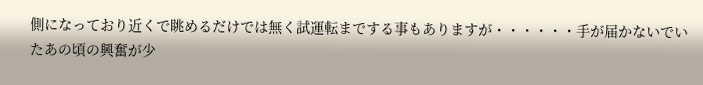側になっており近くで眺めるだけでは無く試運転までする事もありますが・・・・・・手が届かないでいたあの頃の興奮が少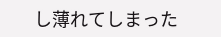し薄れてしまった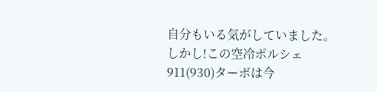自分もいる気がしていました。
しかし!この空冷ポルシェ911(930)ターボは今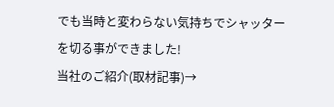でも当時と変わらない気持ちでシャッターを切る事ができました!
当社のご紹介(取材記事)→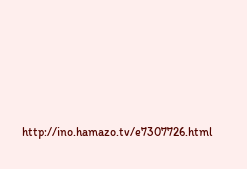http://ino.hamazo.tv/e7307726.html